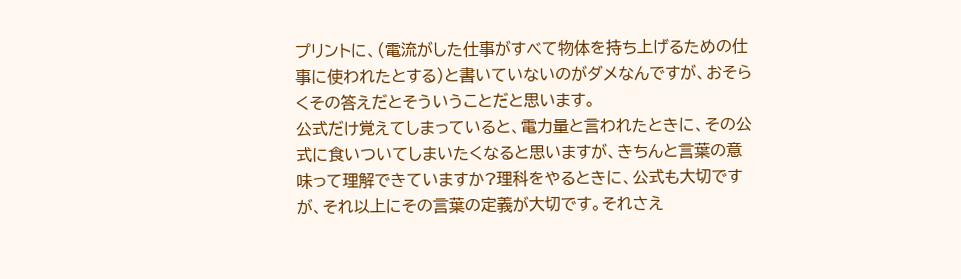プリントに、(電流がした仕事がすべて物体を持ち上げるための仕事に使われたとする)と書いていないのがダメなんですが、おそらくその答えだとそういうことだと思います。
公式だけ覚えてしまっていると、電力量と言われたときに、その公式に食いついてしまいたくなると思いますが、きちんと言葉の意味って理解できていますか?理科をやるときに、公式も大切ですが、それ以上にその言葉の定義が大切です。それさえ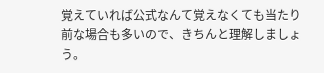覚えていれば公式なんて覚えなくても当たり前な場合も多いので、きちんと理解しましょう。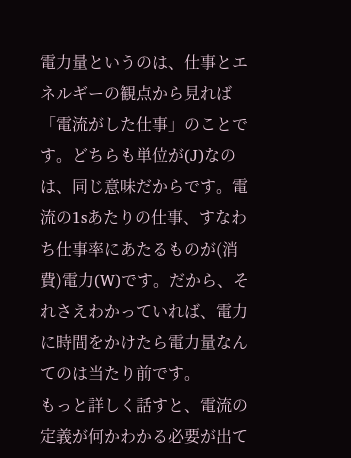電力量というのは、仕事とエネルギーの観点から見れば「電流がした仕事」のことです。どちらも単位が(J)なのは、同じ意味だからです。電流の1sあたりの仕事、すなわち仕事率にあたるものが(消費)電力(W)です。だから、それさえわかっていれば、電力に時間をかけたら電力量なんてのは当たり前です。
もっと詳しく話すと、電流の定義が何かわかる必要が出て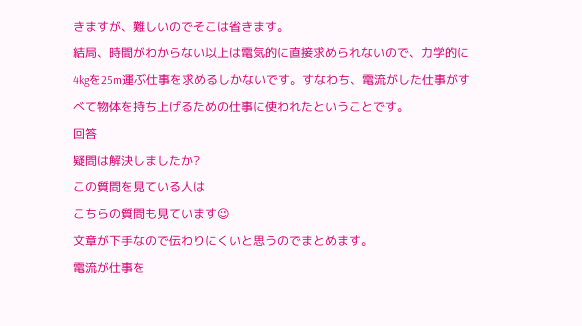きますが、難しいのでそこは省きます。
結局、時間がわからない以上は電気的に直接求められないので、力学的に4kgを25m運ぶ仕事を求めるしかないです。すなわち、電流がした仕事がすべて物体を持ち上げるための仕事に使われたということです。
回答
疑問は解決しましたか?
この質問を見ている人は
こちらの質問も見ています😉
文章が下手なので伝わりにくいと思うのでまとめます。
電流が仕事を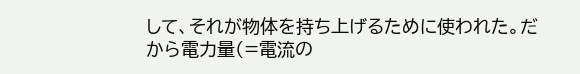して、それが物体を持ち上げるために使われた。だから電力量(=電流の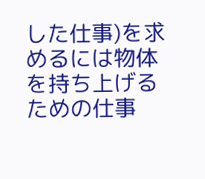した仕事)を求めるには物体を持ち上げるための仕事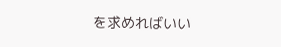を求めればいい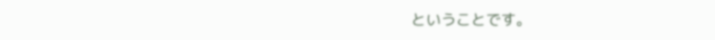ということです。